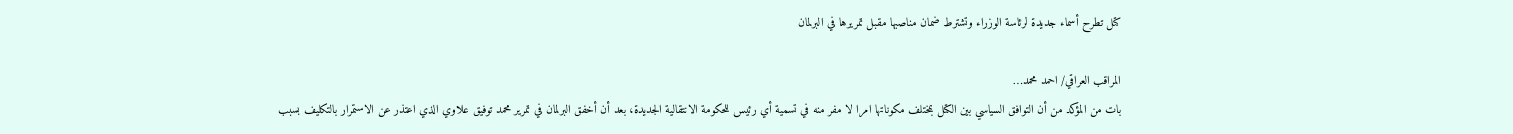كتل تطرح أسماء جديدة لرئاسة الوزراء وتشترط ضمان مناصبها مقبل تمريرها في البرلمان

المراقب العراقي/ احمد محمد…
بات من المؤكد من أن التوافق السياسي بين الكتل بمختلف مكوناتها امرا لا مفر منه في تسمية أي رئيس للحكومة الانتقالية الجديدة، بعد أن أخفق البرلمان في تمرير محمد توفيق علاوي الذي اعتذر عن الاستمرار بالتكليف بسبب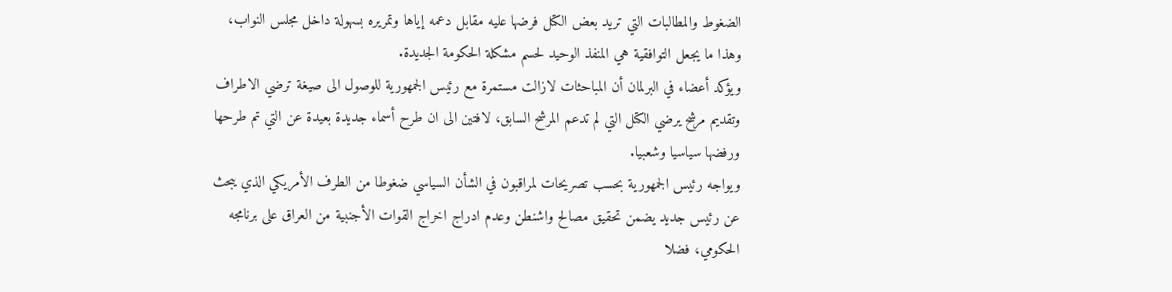الضغوط والمطالبات التي تريد بعض الكتل فرضها عليه مقابل دعمه إياها وتمريره بسهولة داخل مجلس النواب، وهذا ما يجعل التوافقية هي المنفذ الوحيد لحسم مشكلة الحكومة الجديدة.
ويؤكد أعضاء في البرلمان أن المباحثات لازالت مستمرة مع رئيس الجمهورية للوصول الى صيغة ترضي الاطراف وتقديم مرشح يرضي الكتل التي لم تدعم المرشح السابق، لافتين الى ان طرح أسماء جديدة بعيدة عن التي تم طرحها ورفضها سياسيا وشعبيا.
ويواجه رئيس الجمهورية بحسب تصريحات لمراقبون في الشأن السياسي ضغوطا من الطرف الأمريكي الذي يبحث عن رئيس جديد يضمن تحقيق مصالح واشنطن وعدم ادراج اخراج القوات الأجنبية من العراق على برنامجه الحكومي، فضلا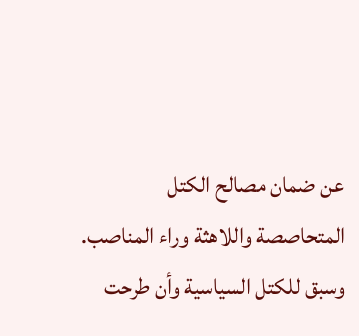عن ضمان مصالح الكتل المتحاصصة واللاهثة وراء المناصب.
وسبق للكتل السياسية وأن طرحت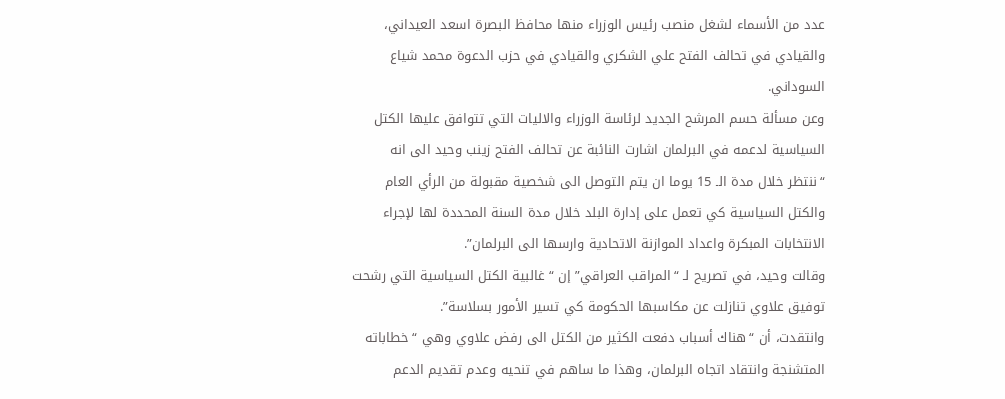عدد من الأسماء لشغل منصب رئيس الوزراء منها محافظ البصرة اسعد العيداني، والقيادي في تحالف الفتح علي الشكري والقيادي في حزب الدعوة محمد شياع السوداني.
وعن مسألة حسم المرشح الجديد لرئاسة الوزراء والاليات التي تتوافق عليها الكتل السياسية لدعمه في البرلمان اشارت النائبة عن تحالف الفتح زينب وحيد الى انه “ننتظر خلال مدة الـ 15 يوما ان يتم التوصل الى شخصية مقبولة من الرأي العام والكتل السياسية كي تعمل على إدارة البلد خلال مدة السنة المحددة لها لإجراء الانتخابات المبكرة واعداد الموازنة الاتحادية وارسها الى البرلمان”.
وقالت وحيد، في تصريح لـ “المراقب العراقي” إن “غالبية الكتل السياسية التي رشحت توفيق علاوي تنازلت عن مكاسبها الحكومة كي تسير الأمور بسلاسة”.
وانتقدت، أن “هناك أسباب دفعت الكثير من الكتل الى رفض علاوي وهي “خطاباته المتشنجة وانتقاد اتجاه البرلمان، وهذا ما ساهم في تنحيه وعدم تقديم الدعم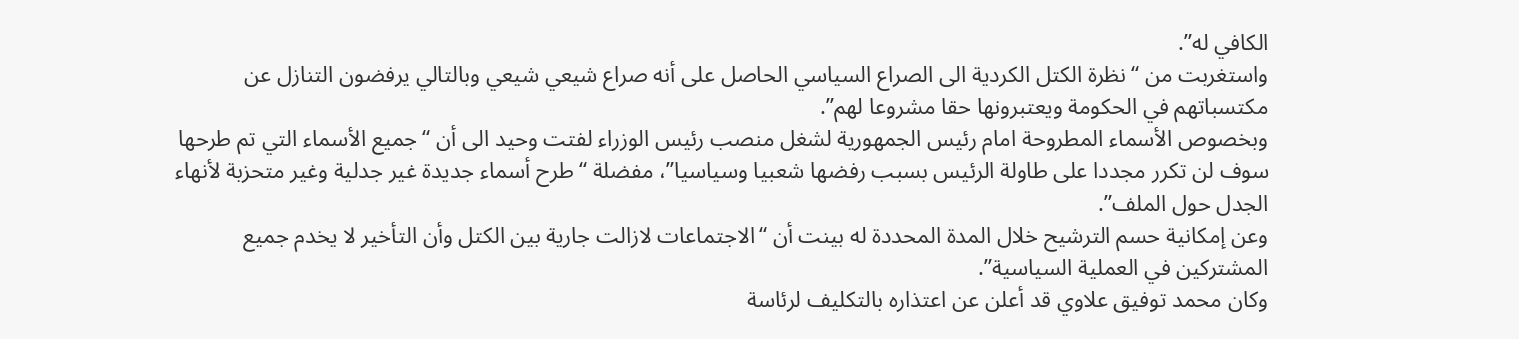الكافي له”.
واستغربت من “نظرة الكتل الكردية الى الصراع السياسي الحاصل على أنه صراع شيعي شيعي وبالتالي يرفضون التنازل عن مكتسباتهم في الحكومة ويعتبرونها حقا مشروعا لهم”.
وبخصوص الأسماء المطروحة امام رئيس الجمهورية لشغل منصب رئيس الوزراء لفتت وحيد الى أن “جميع الأسماء التي تم طرحها سوف لن تكرر مجددا على طاولة الرئيس بسبب رفضها شعبيا وسياسيا”، مفضلة “طرح أسماء جديدة غير جدلية وغير متحزبة لأنهاء الجدل حول الملف”.
وعن إمكانية حسم الترشيح خلال المدة المحددة له بينت أن “الاجتماعات لازالت جارية بين الكتل وأن التأخير لا يخدم جميع المشتركين في العملية السياسية”.
وكان محمد توفيق علاوي قد أعلن عن اعتذاره بالتكليف لرئاسة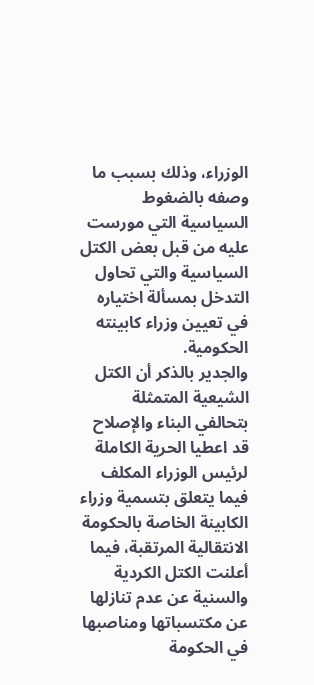الوزراء، وذلك بسبب ما وصفه بالضغوط السياسية التي مورست عليه من قبل بعض الكتل السياسية والتي تحاول التدخل بمسألة اختياره في تعيين وزراء كابينته الحكومية.
والجدير بالذكر أن الكتل الشيعية المتمثلة بتحالفي البناء والإصلاح قد اعطيا الحرية الكاملة لرئيس الوزراء المكلف فيما يتعلق بتسمية وزراء الكابينة الخاصة بالحكومة الانتقالية المرتقبة، فيما أعلنت الكتل الكردية والسنية عن عدم تنازلها عن مكتسباتها ومناصبها في الحكومة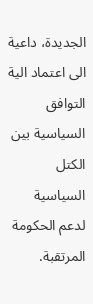الجديدة، داعية الى اعتماد الية التوافق السياسية بين الكتل السياسية لدعم الحكومة المرتقبة.